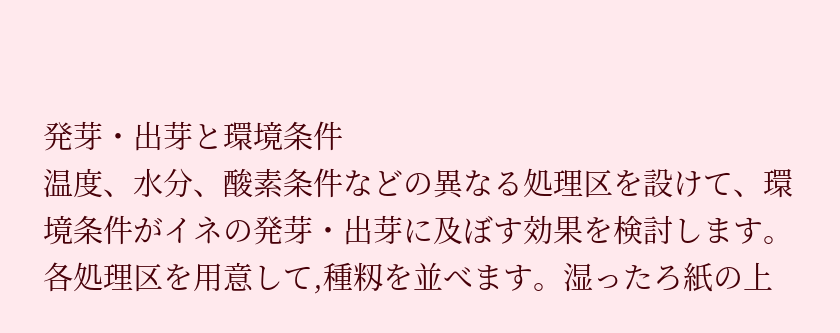発芽・出芽と環境条件
温度、水分、酸素条件などの異なる処理区を設けて、環境条件がイネの発芽・出芽に及ぼす効果を検討します。
各処理区を用意して,種籾を並べます。湿ったろ紙の上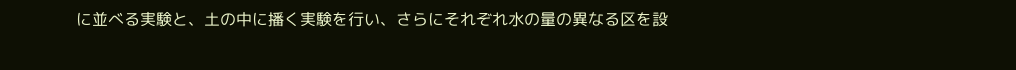に並べる実験と、土の中に播く実験を行い、さらにそれぞれ水の量の異なる区を設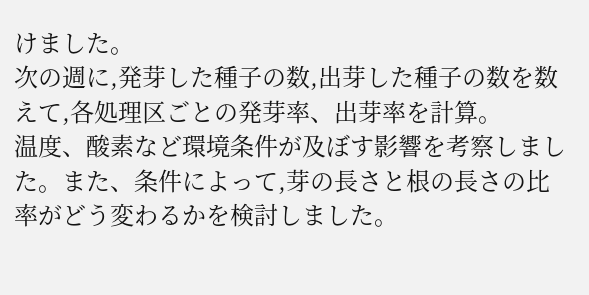けました。
次の週に,発芽した種子の数,出芽した種子の数を数えて,各処理区ごとの発芽率、出芽率を計算。
温度、酸素など環境条件が及ぼす影響を考察しました。また、条件によって,芽の長さと根の長さの比率がどう変わるかを検討しました。